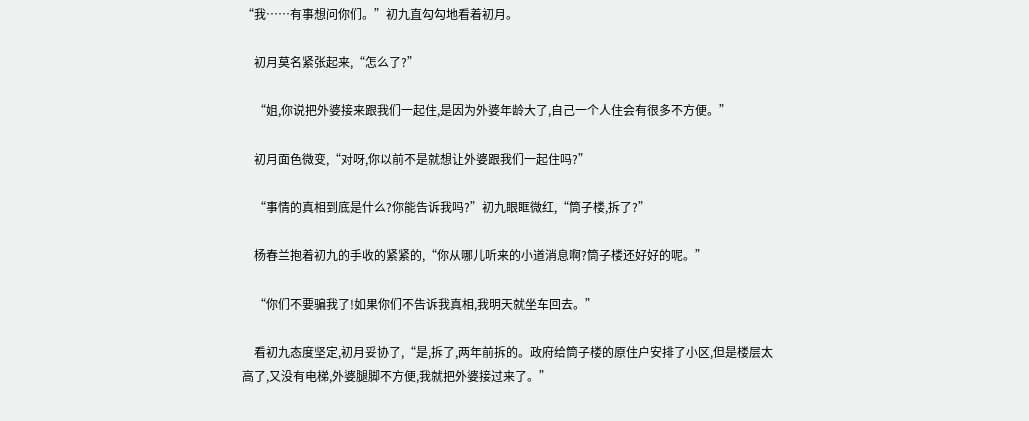“我……有事想问你们。”初九直勾勾地看着初月。

    初月莫名紧张起来,“怎么了?”

    “姐,你说把外婆接来跟我们一起住,是因为外婆年龄大了,自己一个人住会有很多不方便。”

    初月面色微变,“对呀,你以前不是就想让外婆跟我们一起住吗?”

    “事情的真相到底是什么?你能告诉我吗?”初九眼眶微红,“筒子楼,拆了?”

    杨春兰抱着初九的手收的紧紧的,“你从哪儿听来的小道消息啊?筒子楼还好好的呢。”

    “你们不要骗我了!如果你们不告诉我真相,我明天就坐车回去。”

    看初九态度坚定,初月妥协了,“是,拆了,两年前拆的。政府给筒子楼的原住户安排了小区,但是楼层太高了,又没有电梯,外婆腿脚不方便,我就把外婆接过来了。”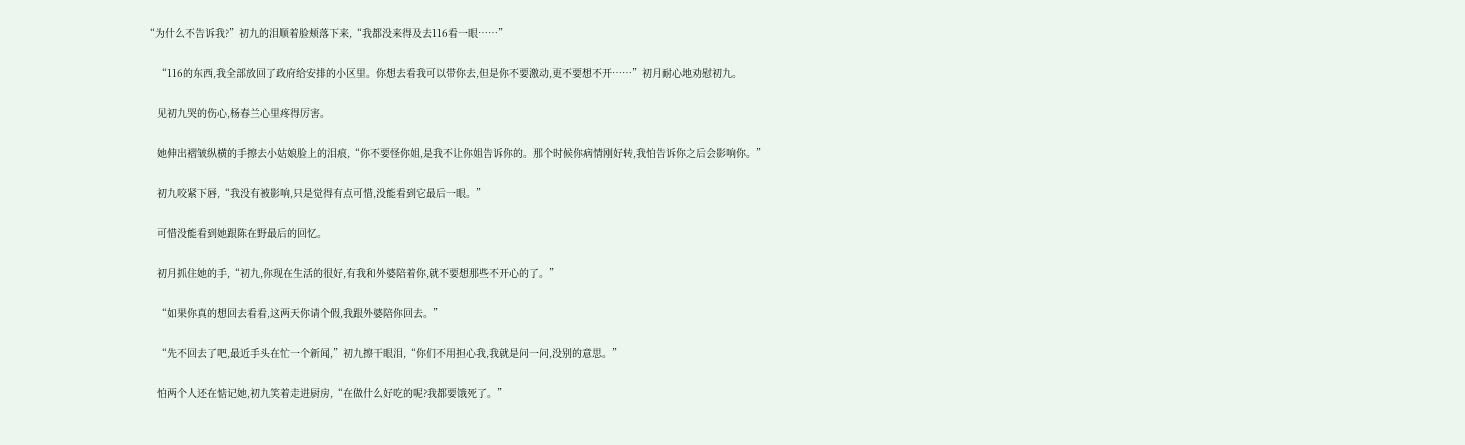“为什么不告诉我?”初九的泪顺着脸颊落下来,“我都没来得及去116看一眼……”

    “116的东西,我全部放回了政府给安排的小区里。你想去看我可以带你去,但是你不要激动,更不要想不开……”初月耐心地劝慰初九。

    见初九哭的伤心,杨春兰心里疼得厉害。

    她伸出褶皱纵横的手擦去小姑娘脸上的泪痕,“你不要怪你姐,是我不让你姐告诉你的。那个时候你病情刚好转,我怕告诉你之后会影响你。”

    初九咬紧下唇,“我没有被影响,只是觉得有点可惜,没能看到它最后一眼。”

    可惜没能看到她跟陈在野最后的回忆。

    初月抓住她的手,“初九,你现在生活的很好,有我和外婆陪着你,就不要想那些不开心的了。”

    “如果你真的想回去看看,这两天你请个假,我跟外婆陪你回去。”

    “先不回去了吧,最近手头在忙一个新闻,”初九擦干眼泪,“你们不用担心我,我就是问一问,没别的意思。”

    怕两个人还在惦记她,初九笑着走进厨房,“在做什么好吃的呢?我都要饿死了。”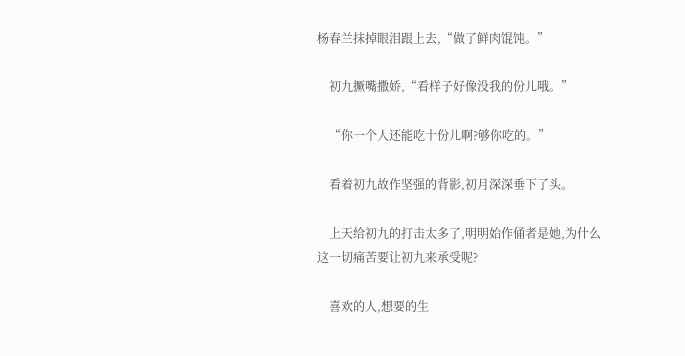杨春兰抹掉眼泪跟上去,“做了鲜肉馄饨。”

    初九撅嘴撒娇,“看样子好像没我的份儿哦。”

    “你一个人还能吃十份儿啊?够你吃的。”

    看着初九故作坚强的背影,初月深深垂下了头。

    上天给初九的打击太多了,明明始作俑者是她,为什么这一切痛苦要让初九来承受呢?

    喜欢的人,想要的生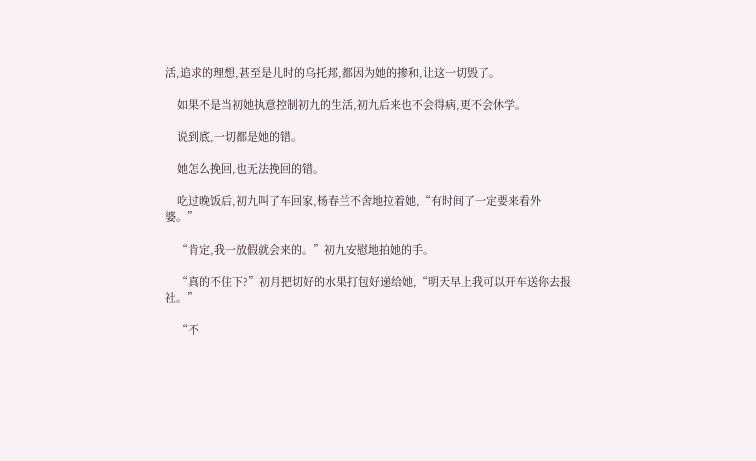活,追求的理想,甚至是儿时的乌托邦,都因为她的掺和,让这一切毁了。

    如果不是当初她执意控制初九的生活,初九后来也不会得病,更不会休学。

    说到底,一切都是她的错。

    她怎么挽回,也无法挽回的错。

    吃过晚饭后,初九叫了车回家,杨春兰不舍地拉着她,“有时间了一定要来看外婆。”

    “肯定,我一放假就会来的。”初九安慰地拍她的手。

    “真的不住下?”初月把切好的水果打包好递给她,“明天早上我可以开车送你去报社。”

    “不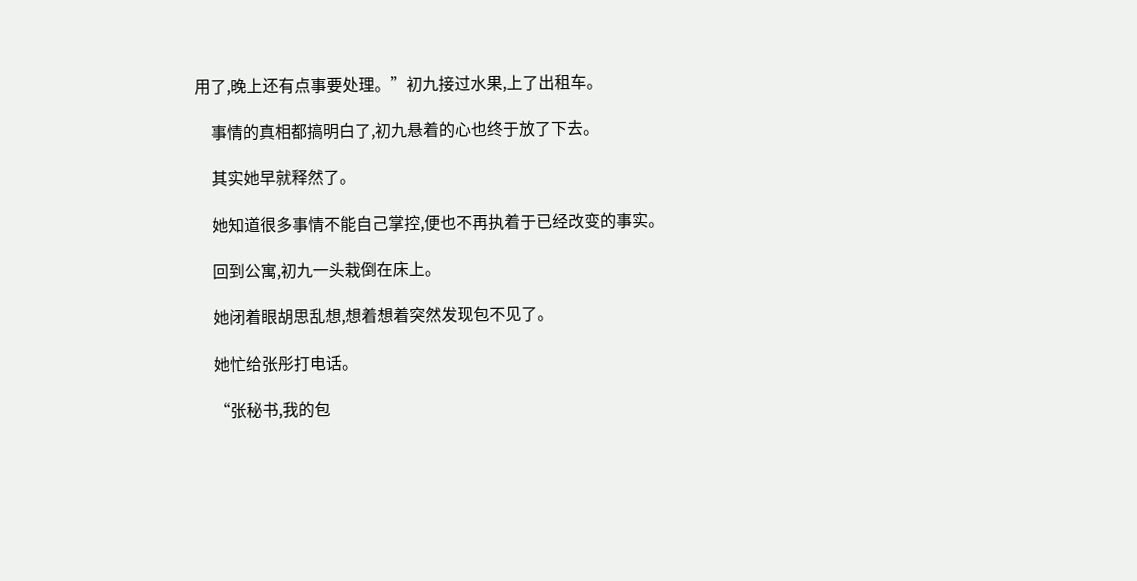用了,晚上还有点事要处理。”初九接过水果,上了出租车。

    事情的真相都搞明白了,初九悬着的心也终于放了下去。

    其实她早就释然了。

    她知道很多事情不能自己掌控,便也不再执着于已经改变的事实。

    回到公寓,初九一头栽倒在床上。

    她闭着眼胡思乱想,想着想着突然发现包不见了。

    她忙给张彤打电话。

    “张秘书,我的包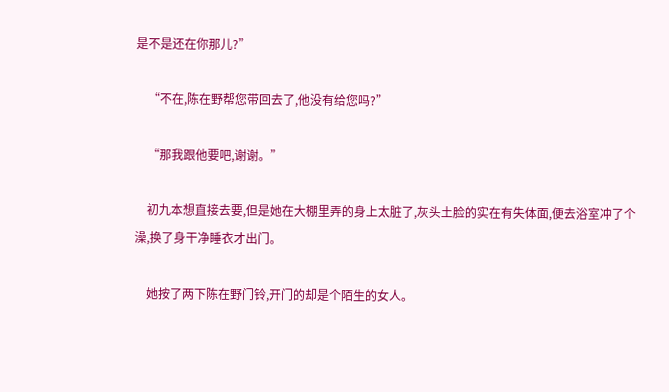是不是还在你那儿?”

    “不在,陈在野帮您带回去了,他没有给您吗?”

    “那我跟他要吧,谢谢。”

    初九本想直接去要,但是她在大棚里弄的身上太脏了,灰头土脸的实在有失体面,便去浴室冲了个澡,换了身干净睡衣才出门。

    她按了两下陈在野门铃,开门的却是个陌生的女人。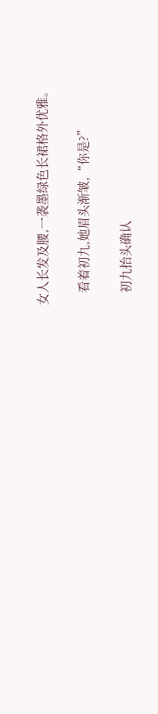女人长发及腰,一袭墨绿色长裙格外优雅。

    看着初九,她眉头渐皱,“你是?”

    初九抬头确认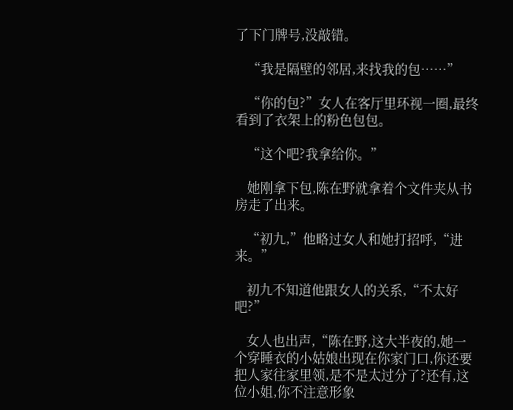了下门牌号,没敲错。

    “我是隔壁的邻居,来找我的包……”

    “你的包?”女人在客厅里环视一圈,最终看到了衣架上的粉色包包。

    “这个吧?我拿给你。”

    她刚拿下包,陈在野就拿着个文件夹从书房走了出来。

    “初九,”他略过女人和她打招呼,“进来。”

    初九不知道他跟女人的关系,“不太好吧?”

    女人也出声,“陈在野,这大半夜的,她一个穿睡衣的小姑娘出现在你家门口,你还要把人家往家里领,是不是太过分了?还有,这位小姐,你不注意形象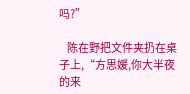吗?”

    陈在野把文件夹扔在桌子上,“方思媛,你大半夜的来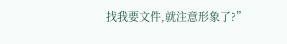找我要文件,就注意形象了?”